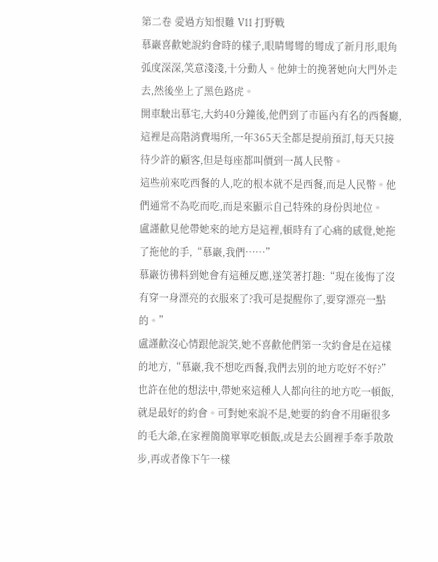第二卷 愛過方知恨難 V11 打野戰
慕巖喜歡她說約會時的樣子,眼睛彎彎的彎成了新月形,眼角弧度深深,笑意淺淺,十分動人。他紳士的挽著她向大門外走去,然後坐上了黑色路虎。
開車駛出慕宅,大約40分鐘後,他們到了市區內有名的西餐廳,這裡是高階消費場所,一年365天全都是提前預訂,每天只接待少許的顧客,但是每座都叫價到一萬人民幣。
這些前來吃西餐的人,吃的根本就不是西餐,而是人民幣。他們通常不為吃而吃,而是來顯示自己特殊的身份與地位。
盧謹歡見他帶她來的地方是這裡,頓時有了心痛的感覺,她拖了拖他的手,“慕巖,我們……”
慕巖彷彿料到她會有這種反應,遂笑著打趣:“現在後悔了沒有穿一身漂亮的衣服來了?我可是提醒你了,要穿漂亮一點的。”
盧謹歡沒心情跟他說笑,她不喜歡他們第一次約會是在這樣的地方,“慕巖,我不想吃西餐,我們去別的地方吃好不好?”
也許在他的想法中,帶她來這種人人都向往的地方吃一頓飯,就是最好的約會。可對她來說不是,她要的約會不用砸很多的毛大爺,在家裡簡簡單單吃頓飯,或是去公園裡手牽手散散步,再或者像下午一樣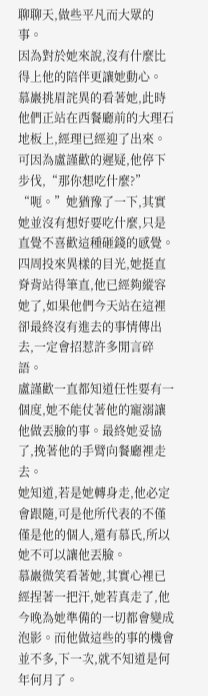聊聊天,做些平凡而大眾的事。
因為對於她來說,沒有什麼比得上他的陪伴更讓她動心。
慕巖挑眉詫異的看著她,此時他們正站在西餐廳前的大理石地板上,經理已經迎了出來。可因為盧謹歡的遲疑,他停下步伐,“那你想吃什麼?”
“呃。”她猶豫了一下,其實她並沒有想好要吃什麼,只是直覺不喜歡這種砸錢的感覺。四周投來異樣的目光,她挺直脊背站得筆直,他已經夠縱容她了,如果他們今天站在這裡卻最終沒有進去的事情傳出去,一定會招惹許多閒言碎語。
盧謹歡一直都知道任性要有一個度,她不能仗著他的寵溺讓他做丟臉的事。最終她妥協了,挽著他的手臂向餐廳裡走去。
她知道,若是她轉身走,他必定會跟隨,可是他所代表的不僅僅是他的個人,還有慕氏,所以她不可以讓他丟臉。
慕巖微笑看著她,其實心裡已經捏著一把汗,她若真走了,他今晚為她準備的一切都會變成泡影。而他做這些的事的機會並不多,下一次,就不知道是何年何月了。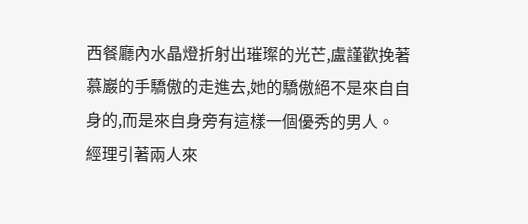西餐廳內水晶燈折射出璀璨的光芒,盧謹歡挽著慕巖的手驕傲的走進去,她的驕傲絕不是來自自身的,而是來自身旁有這樣一個優秀的男人。
經理引著兩人來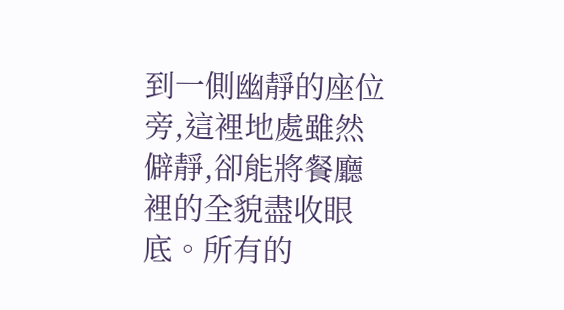到一側幽靜的座位旁,這裡地處雖然僻靜,卻能將餐廳裡的全貌盡收眼底。所有的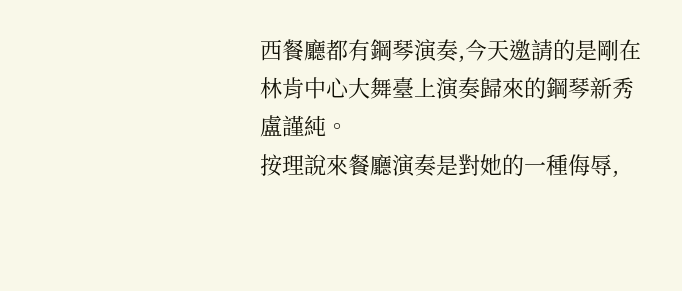西餐廳都有鋼琴演奏,今天邀請的是剛在林肯中心大舞臺上演奏歸來的鋼琴新秀盧謹純。
按理說來餐廳演奏是對她的一種侮辱,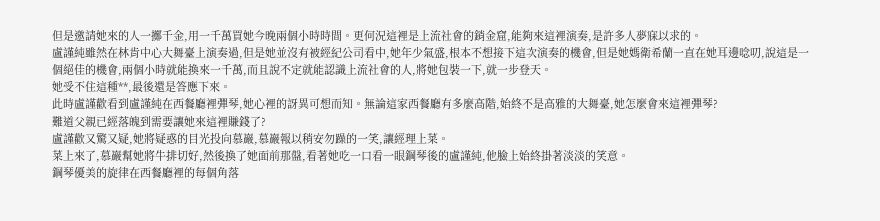但是邀請她來的人一擲千金,用一千萬買她今晚兩個小時時間。更何況這裡是上流社會的銷金窟,能夠來這裡演奏,是許多人夢寐以求的。
盧謹純雖然在林肯中心大舞臺上演奏過,但是她並沒有被經紀公司看中,她年少氣盛,根本不想接下這次演奏的機會,但是她媽衛希蘭一直在她耳邊唸叨,說這是一個絕佳的機會,兩個小時就能換來一千萬,而且說不定就能認識上流社會的人,將她包裝一下,就一步登天。
她受不住這種**,最後還是答應下來。
此時盧謹歡看到盧謹純在西餐廳裡彈琴,她心裡的訝異可想而知。無論這家西餐廳有多麼高階,始終不是高雅的大舞臺,她怎麼會來這裡彈琴?
難道父親已經落魄到需要讓她來這裡賺錢了?
盧謹歡又驚又疑,她將疑惑的目光投向慕巖,慕巖報以稍安勿躁的一笑,讓經理上菜。
菜上來了,慕巖幫她將牛排切好,然後換了她面前那盤,看著她吃一口看一眼鋼琴後的盧謹純,他臉上始終掛著淡淡的笑意。
鋼琴優美的旋律在西餐廳裡的每個角落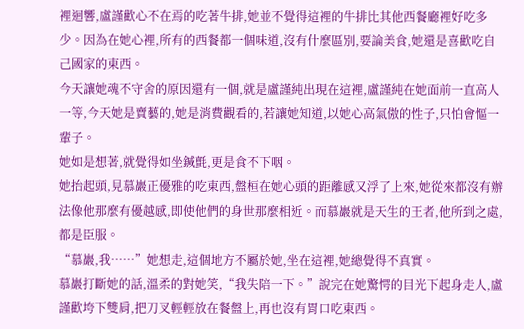裡迴響,盧謹歡心不在焉的吃著牛排,她並不覺得這裡的牛排比其他西餐廳裡好吃多少。因為在她心裡,所有的西餐都一個味道,沒有什麼區別,要論美食,她還是喜歡吃自己國家的東西。
今天讓她魂不守舍的原因還有一個,就是盧謹純出現在這裡,盧謹純在她面前一直高人一等,今天她是賣藝的,她是消費觀看的,若讓她知道,以她心高氣傲的性子,只怕會慪一輩子。
她如是想著,就覺得如坐鍼氈,更是食不下咽。
她抬起頭,見慕巖正優雅的吃東西,盤桓在她心頭的距離感又浮了上來,她從來都沒有辦法像他那麼有優越感,即使他們的身世那麼相近。而慕巖就是天生的王者,他所到之處,都是臣服。
“慕巖,我……”她想走,這個地方不屬於她,坐在這裡,她總覺得不真實。
慕巖打斷她的話,溫柔的對她笑,“我失陪一下。”說完在她驚愕的目光下起身走人,盧謹歡垮下雙肩,把刀叉輕輕放在餐盤上,再也沒有胃口吃東西。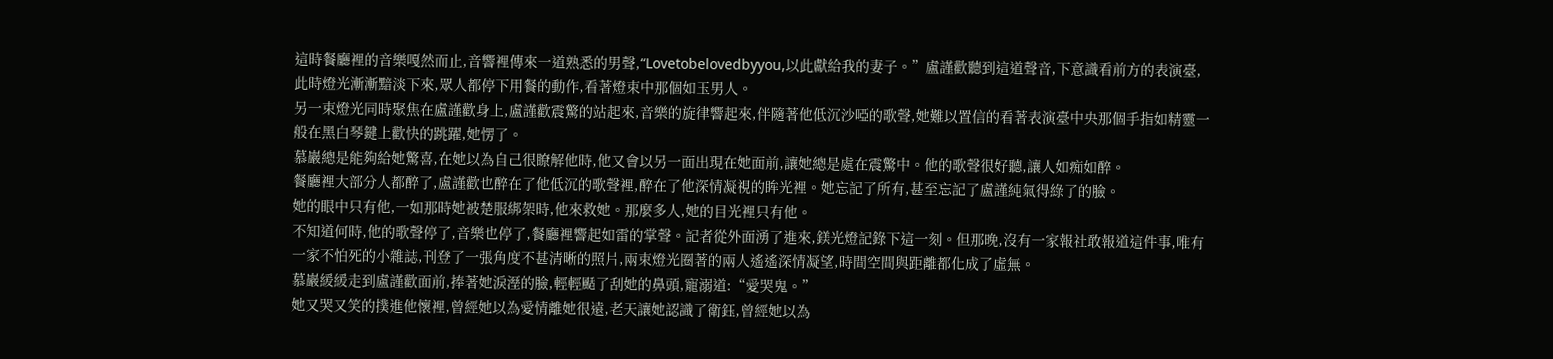這時餐廳裡的音樂嘎然而止,音響裡傳來一道熟悉的男聲,“Lovetobelovedbyyou,以此獻給我的妻子。”盧謹歡聽到這道聲音,下意識看前方的表演臺,此時燈光漸漸黯淡下來,眾人都停下用餐的動作,看著燈束中那個如玉男人。
另一束燈光同時聚焦在盧謹歡身上,盧謹歡震驚的站起來,音樂的旋律響起來,伴隨著他低沉沙啞的歌聲,她難以置信的看著表演臺中央那個手指如精靈一般在黑白琴鍵上歡快的跳躍,她愣了。
慕巖總是能夠給她驚喜,在她以為自己很瞭解他時,他又會以另一面出現在她面前,讓她總是處在震驚中。他的歌聲很好聽,讓人如痴如醉。
餐廳裡大部分人都醉了,盧謹歡也醉在了他低沉的歌聲裡,醉在了他深情凝視的眸光裡。她忘記了所有,甚至忘記了盧謹純氣得綠了的臉。
她的眼中只有他,一如那時她被楚服綁架時,他來救她。那麼多人,她的目光裡只有他。
不知道何時,他的歌聲停了,音樂也停了,餐廳裡響起如雷的掌聲。記者從外面湧了進來,鎂光燈記錄下這一刻。但那晚,沒有一家報社敢報道這件事,唯有一家不怕死的小雜誌,刊登了一張角度不甚清晰的照片,兩束燈光圈著的兩人遙遙深情凝望,時間空間與距離都化成了虛無。
慕巖緩緩走到盧謹歡面前,捧著她淚溼的臉,輕輕颳了刮她的鼻頭,寵溺道:“愛哭鬼。”
她又哭又笑的撲進他懷裡,曾經她以為愛情離她很遠,老天讓她認識了衛鈺,曾經她以為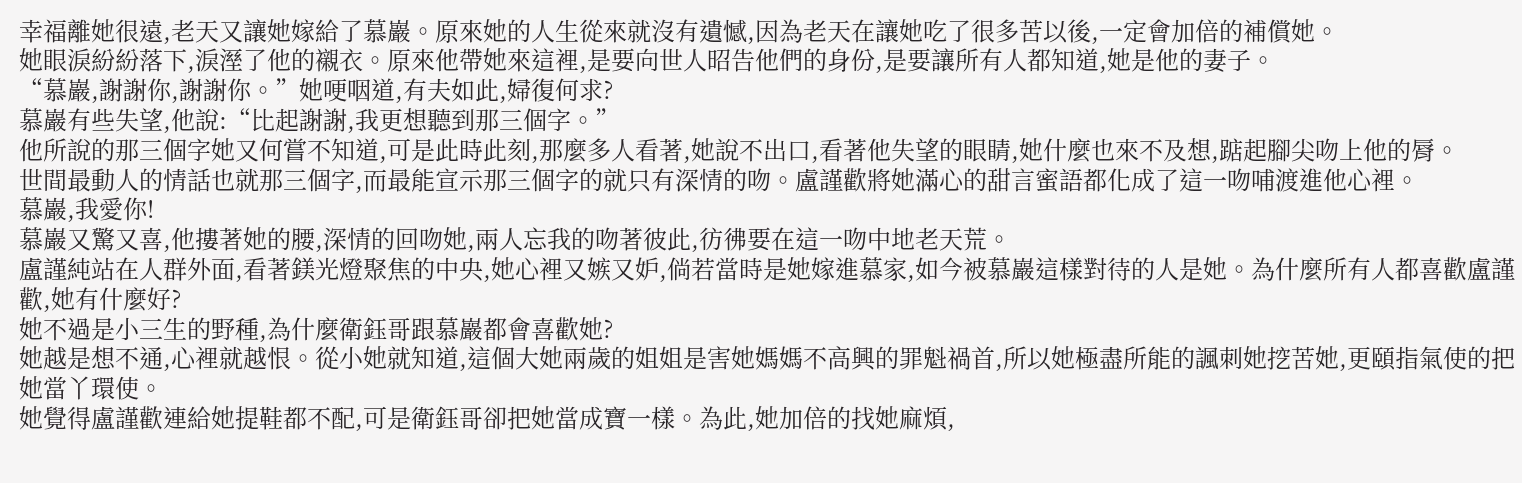幸福離她很遠,老天又讓她嫁給了慕巖。原來她的人生從來就沒有遺憾,因為老天在讓她吃了很多苦以後,一定會加倍的補償她。
她眼淚紛紛落下,淚溼了他的襯衣。原來他帶她來這裡,是要向世人昭告他們的身份,是要讓所有人都知道,她是他的妻子。
“慕巖,謝謝你,謝謝你。”她哽咽道,有夫如此,婦復何求?
慕巖有些失望,他說:“比起謝謝,我更想聽到那三個字。”
他所說的那三個字她又何嘗不知道,可是此時此刻,那麼多人看著,她說不出口,看著他失望的眼睛,她什麼也來不及想,踮起腳尖吻上他的脣。
世間最動人的情話也就那三個字,而最能宣示那三個字的就只有深情的吻。盧謹歡將她滿心的甜言蜜語都化成了這一吻哺渡進他心裡。
慕巖,我愛你!
慕巖又驚又喜,他摟著她的腰,深情的回吻她,兩人忘我的吻著彼此,彷彿要在這一吻中地老天荒。
盧謹純站在人群外面,看著鎂光燈聚焦的中央,她心裡又嫉又妒,倘若當時是她嫁進慕家,如今被慕巖這樣對待的人是她。為什麼所有人都喜歡盧謹歡,她有什麼好?
她不過是小三生的野種,為什麼衛鈺哥跟慕巖都會喜歡她?
她越是想不通,心裡就越恨。從小她就知道,這個大她兩歲的姐姐是害她媽媽不高興的罪魁禍首,所以她極盡所能的諷刺她挖苦她,更頤指氣使的把她當丫環使。
她覺得盧謹歡連給她提鞋都不配,可是衛鈺哥卻把她當成寶一樣。為此,她加倍的找她麻煩,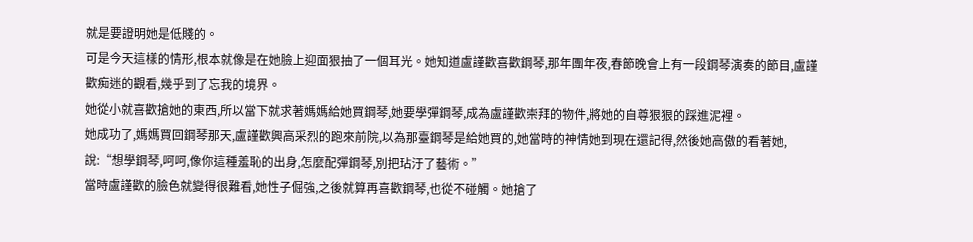就是要證明她是低賤的。
可是今天這樣的情形,根本就像是在她臉上迎面狠抽了一個耳光。她知道盧謹歡喜歡鋼琴,那年團年夜,春節晚會上有一段鋼琴演奏的節目,盧謹歡痴迷的觀看,幾乎到了忘我的境界。
她從小就喜歡搶她的東西,所以當下就求著媽媽給她買鋼琴,她要學彈鋼琴,成為盧謹歡崇拜的物件,將她的自尊狠狠的踩進泥裡。
她成功了,媽媽買回鋼琴那天,盧謹歡興高采烈的跑來前院,以為那臺鋼琴是給她買的,她當時的神情她到現在還記得,然後她高傲的看著她,說:“想學鋼琴,呵呵,像你這種羞恥的出身,怎麼配彈鋼琴,別把玷汙了藝術。”
當時盧謹歡的臉色就變得很難看,她性子倔強,之後就算再喜歡鋼琴,也從不碰觸。她搶了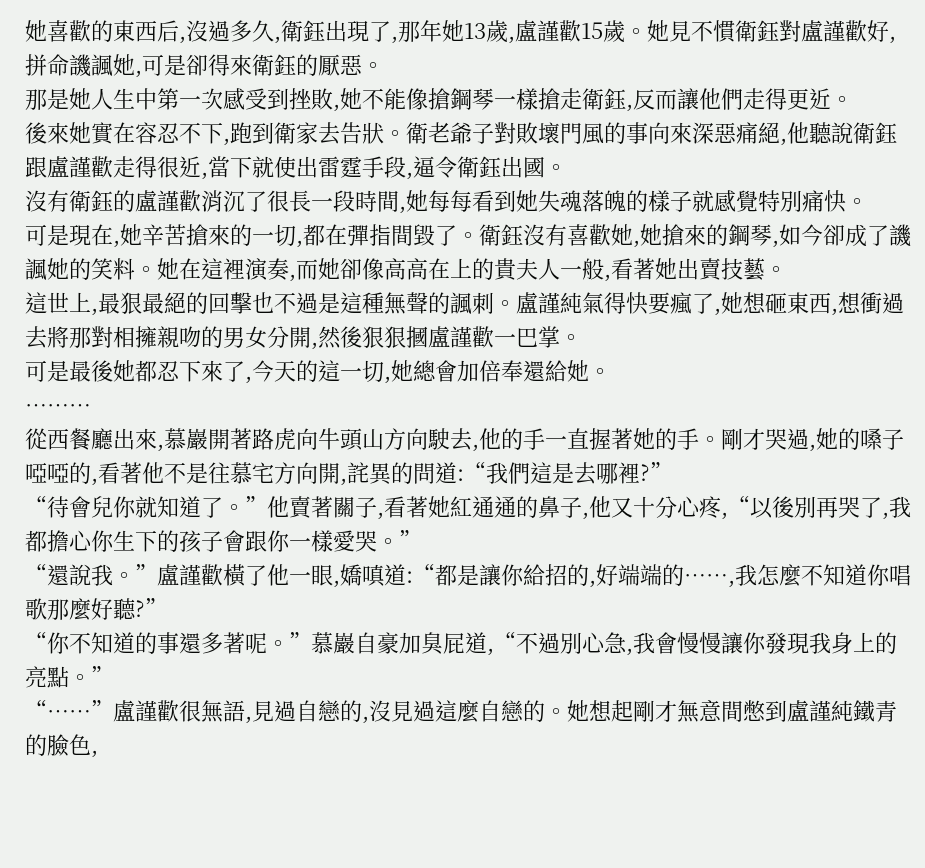她喜歡的東西后,沒過多久,衛鈺出現了,那年她13歲,盧謹歡15歲。她見不慣衛鈺對盧謹歡好,拼命譏諷她,可是卻得來衛鈺的厭惡。
那是她人生中第一次感受到挫敗,她不能像搶鋼琴一樣搶走衛鈺,反而讓他們走得更近。
後來她實在容忍不下,跑到衛家去告狀。衛老爺子對敗壞門風的事向來深惡痛絕,他聽說衛鈺跟盧謹歡走得很近,當下就使出雷霆手段,逼令衛鈺出國。
沒有衛鈺的盧謹歡消沉了很長一段時間,她每每看到她失魂落魄的樣子就感覺特別痛快。
可是現在,她辛苦搶來的一切,都在彈指間毀了。衛鈺沒有喜歡她,她搶來的鋼琴,如今卻成了譏諷她的笑料。她在這裡演奏,而她卻像高高在上的貴夫人一般,看著她出賣技藝。
這世上,最狠最絕的回擊也不過是這種無聲的諷刺。盧謹純氣得快要瘋了,她想砸東西,想衝過去將那對相擁親吻的男女分開,然後狠狠摑盧謹歡一巴掌。
可是最後她都忍下來了,今天的這一切,她總會加倍奉還給她。
………
從西餐廳出來,慕巖開著路虎向牛頭山方向駛去,他的手一直握著她的手。剛才哭過,她的嗓子啞啞的,看著他不是往慕宅方向開,詫異的問道:“我們這是去哪裡?”
“待會兒你就知道了。”他賣著關子,看著她紅通通的鼻子,他又十分心疼,“以後別再哭了,我都擔心你生下的孩子會跟你一樣愛哭。”
“還說我。”盧謹歡橫了他一眼,嬌嗔道:“都是讓你給招的,好端端的……,我怎麼不知道你唱歌那麼好聽?”
“你不知道的事還多著呢。”慕巖自豪加臭屁道,“不過別心急,我會慢慢讓你發現我身上的亮點。”
“……”盧謹歡很無語,見過自戀的,沒見過這麼自戀的。她想起剛才無意間憋到盧謹純鐵青的臉色,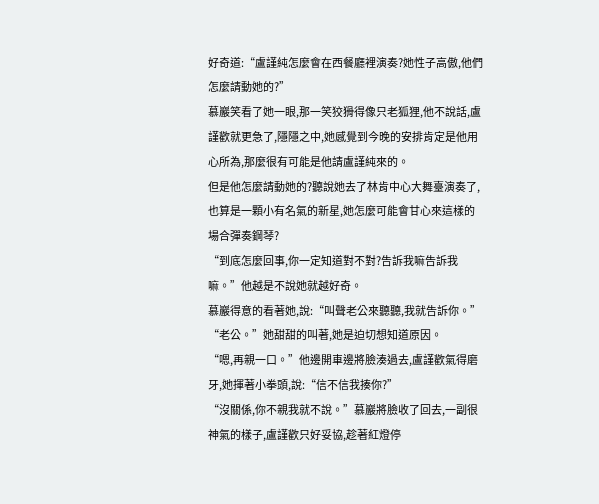好奇道:“盧謹純怎麼會在西餐廳裡演奏?她性子高傲,他們怎麼請動她的?”
慕巖笑看了她一眼,那一笑狡猾得像只老狐狸,他不說話,盧謹歡就更急了,隱隱之中,她感覺到今晚的安排肯定是他用心所為,那麼很有可能是他請盧謹純來的。
但是他怎麼請動她的?聽說她去了林肯中心大舞臺演奏了,也算是一顆小有名氣的新星,她怎麼可能會甘心來這樣的場合彈奏鋼琴?
“到底怎麼回事,你一定知道對不對?告訴我嘛告訴我嘛。”他越是不說她就越好奇。
慕巖得意的看著她,說:“叫聲老公來聽聽,我就告訴你。”
“老公。”她甜甜的叫著,她是迫切想知道原因。
“嗯,再親一口。”他邊開車邊將臉湊過去,盧謹歡氣得磨牙,她揮著小拳頭,說:“信不信我揍你?”
“沒關係,你不親我就不說。”慕巖將臉收了回去,一副很神氣的樣子,盧謹歡只好妥協,趁著紅燈停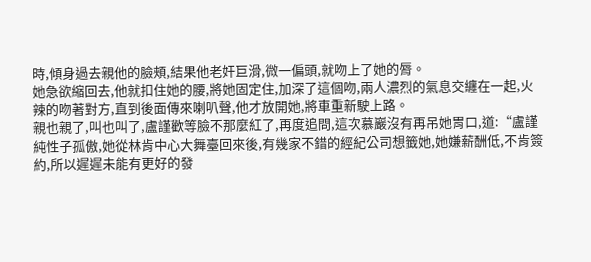時,傾身過去親他的臉頰,結果他老奸巨滑,微一偏頭,就吻上了她的脣。
她急欲縮回去,他就扣住她的腰,將她固定住,加深了這個吻,兩人濃烈的氣息交纏在一起,火辣的吻著對方,直到後面傳來喇叭聲,他才放開她,將車重新駛上路。
親也親了,叫也叫了,盧謹歡等臉不那麼紅了,再度追問,這次慕巖沒有再吊她胃口,道:“盧謹純性子孤傲,她從林肯中心大舞臺回來後,有幾家不錯的經紀公司想籤她,她嫌薪酬低,不肯簽約,所以遲遲未能有更好的發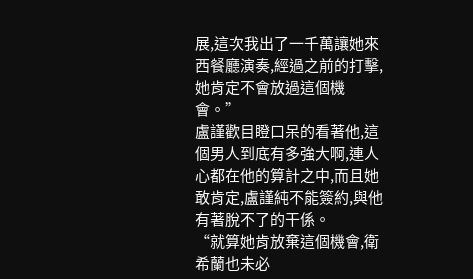展,這次我出了一千萬讓她來西餐廳演奏,經過之前的打擊,她肯定不會放過這個機會。”
盧謹歡目瞪口呆的看著他,這個男人到底有多強大啊,連人心都在他的算計之中,而且她敢肯定,盧謹純不能簽約,與他有著脫不了的干係。
“就算她肯放棄這個機會,衛希蘭也未必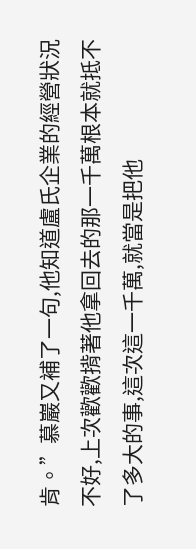肯。”慕巖又補了一句,他知道盧氏企業的經營狀況不好,上次歡歡揹著他拿回去的那一千萬根本就抵不了多大的事,這次這一千萬,就當是把他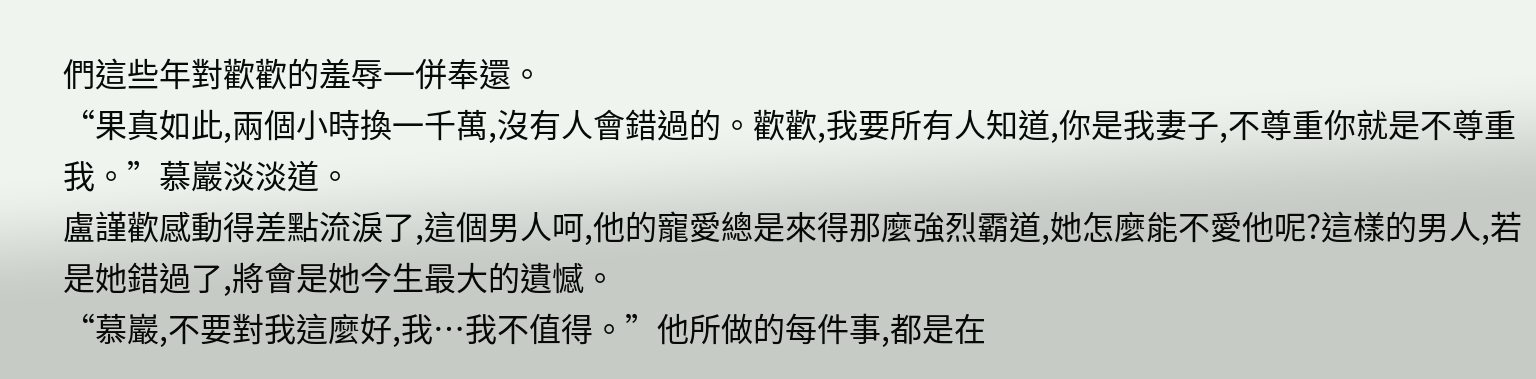們這些年對歡歡的羞辱一併奉還。
“果真如此,兩個小時換一千萬,沒有人會錯過的。歡歡,我要所有人知道,你是我妻子,不尊重你就是不尊重我。”慕巖淡淡道。
盧謹歡感動得差點流淚了,這個男人呵,他的寵愛總是來得那麼強烈霸道,她怎麼能不愛他呢?這樣的男人,若是她錯過了,將會是她今生最大的遺憾。
“慕巖,不要對我這麼好,我…我不值得。”他所做的每件事,都是在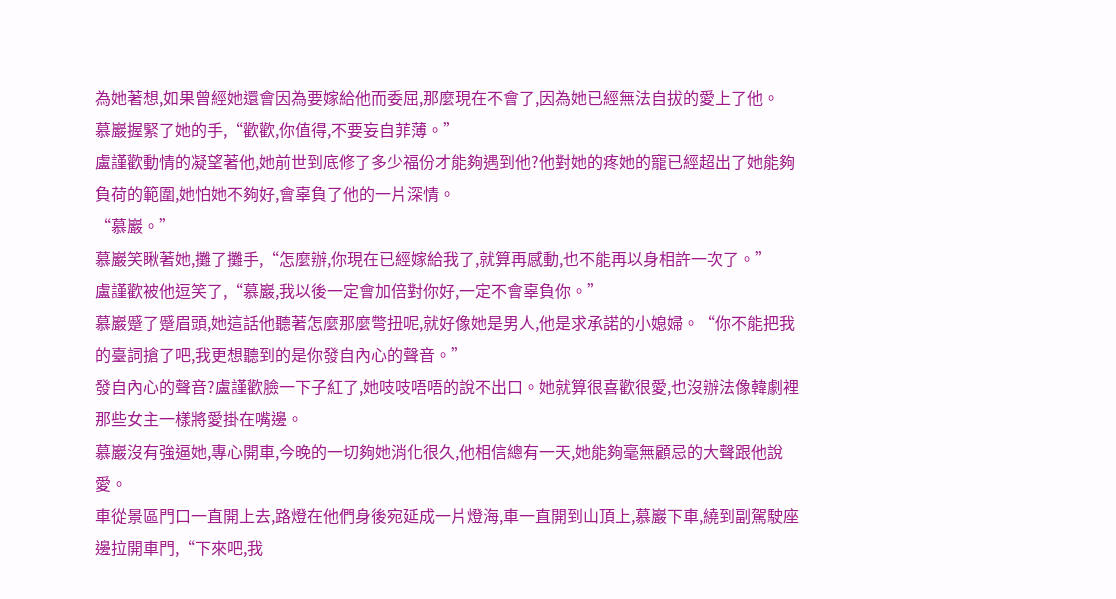為她著想,如果曾經她還會因為要嫁給他而委屈,那麼現在不會了,因為她已經無法自拔的愛上了他。
慕巖握緊了她的手,“歡歡,你值得,不要妄自菲薄。”
盧謹歡動情的凝望著他,她前世到底修了多少福份才能夠遇到他?他對她的疼她的寵已經超出了她能夠負荷的範圍,她怕她不夠好,會辜負了他的一片深情。
“慕巖。”
慕巖笑瞅著她,攤了攤手,“怎麼辦,你現在已經嫁給我了,就算再感動,也不能再以身相許一次了。”
盧謹歡被他逗笑了,“慕巖,我以後一定會加倍對你好,一定不會辜負你。”
慕巖蹙了蹙眉頭,她這話他聽著怎麼那麼彆扭呢,就好像她是男人,他是求承諾的小媳婦。“你不能把我的臺詞搶了吧,我更想聽到的是你發自內心的聲音。”
發自內心的聲音?盧謹歡臉一下子紅了,她吱吱唔唔的說不出口。她就算很喜歡很愛,也沒辦法像韓劇裡那些女主一樣將愛掛在嘴邊。
慕巖沒有強逼她,專心開車,今晚的一切夠她消化很久,他相信總有一天,她能夠毫無顧忌的大聲跟他說愛。
車從景區門口一直開上去,路燈在他們身後宛延成一片燈海,車一直開到山頂上,慕巖下車,繞到副駕駛座邊拉開車門,“下來吧,我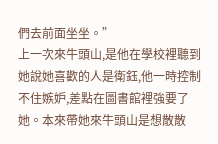們去前面坐坐。”
上一次來牛頭山,是他在學校裡聽到她說她喜歡的人是衛鈺,他一時控制不住嫉妒,差點在圖書館裡強要了她。本來帶她來牛頭山是想散散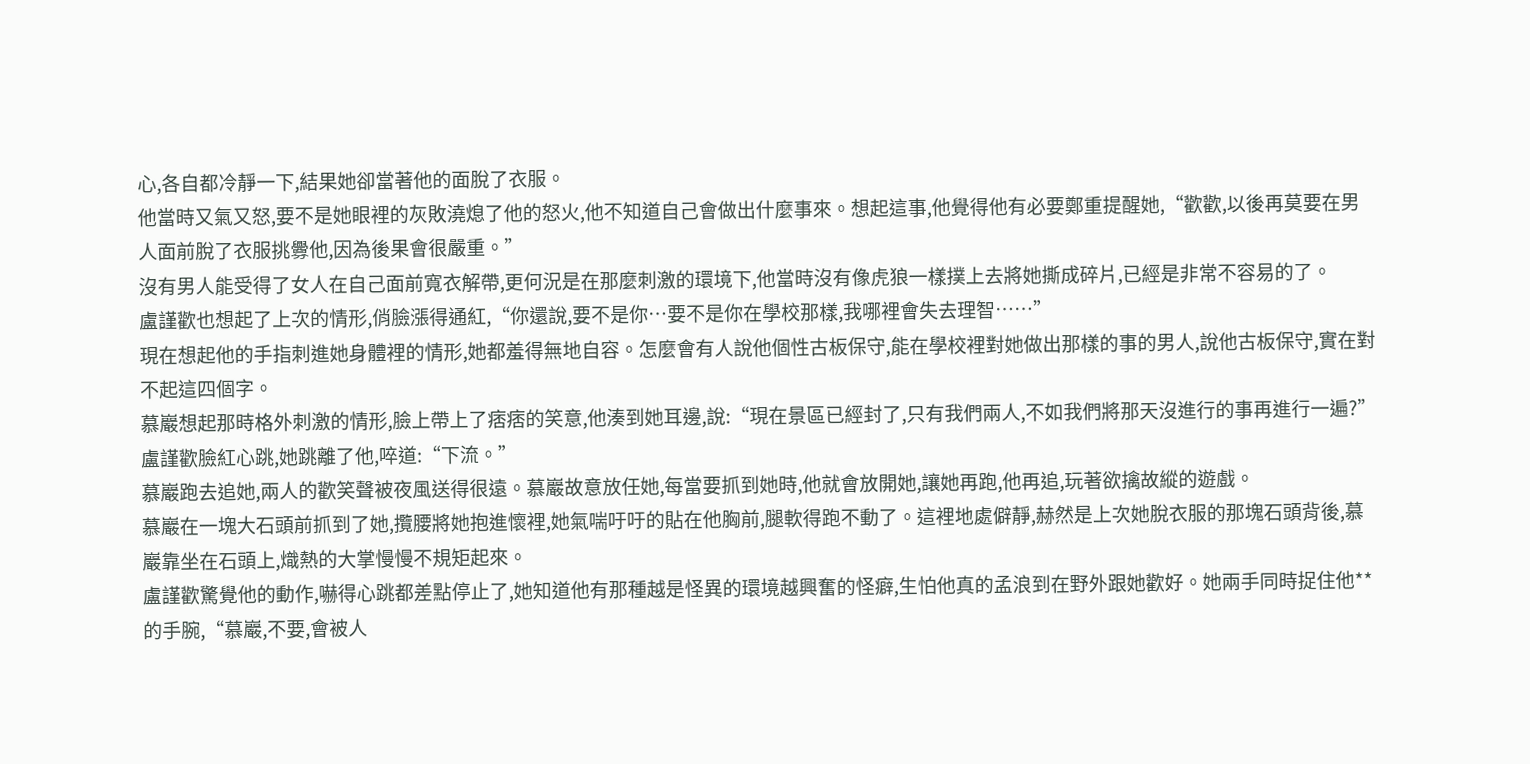心,各自都冷靜一下,結果她卻當著他的面脫了衣服。
他當時又氣又怒,要不是她眼裡的灰敗澆熄了他的怒火,他不知道自己會做出什麼事來。想起這事,他覺得他有必要鄭重提醒她,“歡歡,以後再莫要在男人面前脫了衣服挑釁他,因為後果會很嚴重。”
沒有男人能受得了女人在自己面前寬衣解帶,更何況是在那麼刺激的環境下,他當時沒有像虎狼一樣撲上去將她撕成碎片,已經是非常不容易的了。
盧謹歡也想起了上次的情形,俏臉漲得通紅,“你還說,要不是你…要不是你在學校那樣,我哪裡會失去理智……”
現在想起他的手指刺進她身體裡的情形,她都羞得無地自容。怎麼會有人說他個性古板保守,能在學校裡對她做出那樣的事的男人,說他古板保守,實在對不起這四個字。
慕巖想起那時格外刺激的情形,臉上帶上了痞痞的笑意,他湊到她耳邊,說:“現在景區已經封了,只有我們兩人,不如我們將那天沒進行的事再進行一遍?”
盧謹歡臉紅心跳,她跳離了他,啐道:“下流。”
慕巖跑去追她,兩人的歡笑聲被夜風送得很遠。慕巖故意放任她,每當要抓到她時,他就會放開她,讓她再跑,他再追,玩著欲擒故縱的遊戲。
慕巖在一塊大石頭前抓到了她,攬腰將她抱進懷裡,她氣喘吁吁的貼在他胸前,腿軟得跑不動了。這裡地處僻靜,赫然是上次她脫衣服的那塊石頭背後,慕巖靠坐在石頭上,熾熱的大掌慢慢不規矩起來。
盧謹歡驚覺他的動作,嚇得心跳都差點停止了,她知道他有那種越是怪異的環境越興奮的怪癖,生怕他真的孟浪到在野外跟她歡好。她兩手同時捉住他**的手腕,“慕巖,不要,會被人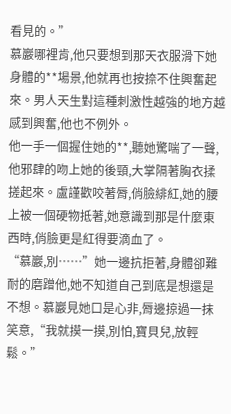看見的。”
慕巖哪裡肯,他只要想到那天衣服滑下她身體的**場景,他就再也按捺不住興奮起來。男人天生對這種刺激性越強的地方越感到興奮,他也不例外。
他一手一個握住她的**,聽她驚喘了一聲,他邪肆的吻上她的後頸,大掌隔著胸衣揉搓起來。盧謹歡咬著脣,俏臉緋紅,她的腰上被一個硬物抵著,她意識到那是什麼東西時,俏臉更是紅得要滴血了。
“慕巖,別……”她一邊抗拒著,身體卻難耐的磨蹭他,她不知道自己到底是想還是不想。慕巖見她口是心非,脣邊掠過一抹笑意,“我就摸一摸,別怕,寶貝兒,放輕鬆。”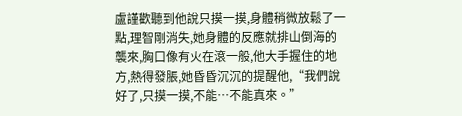盧謹歡聽到他說只摸一摸,身體稍微放鬆了一點,理智剛消失,她身體的反應就排山倒海的襲來,胸口像有火在滾一般,他大手握住的地方,熱得發脹,她昏昏沉沉的提醒他,“我們說好了,只摸一摸,不能…不能真來。”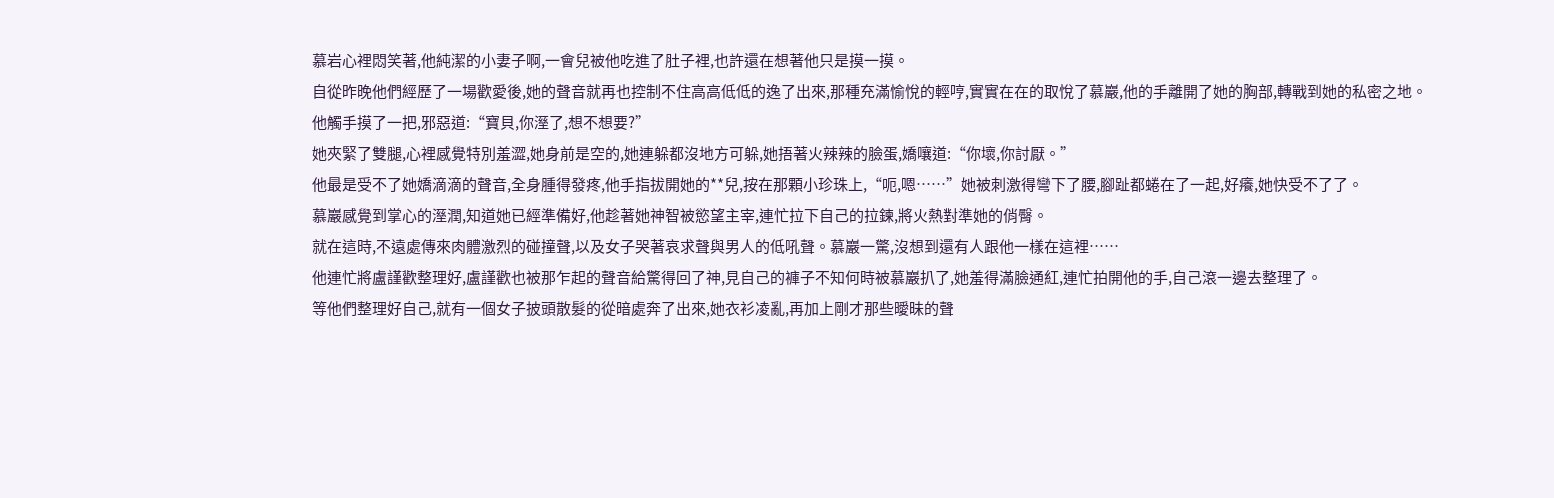慕岩心裡悶笑著,他純潔的小妻子啊,一會兒被他吃進了肚子裡,也許還在想著他只是摸一摸。
自從昨晚他們經歷了一場歡愛後,她的聲音就再也控制不住高高低低的逸了出來,那種充滿愉悅的輕哼,實實在在的取悅了慕巖,他的手離開了她的胸部,轉戰到她的私密之地。
他觸手摸了一把,邪惡道:“寶貝,你溼了,想不想要?”
她夾緊了雙腿,心裡感覺特別羞澀,她身前是空的,她連躲都沒地方可躲,她捂著火辣辣的臉蛋,嬌嚷道:“你壞,你討厭。”
他最是受不了她嬌滴滴的聲音,全身腫得發疼,他手指拔開她的**兒,按在那顆小珍珠上,“呃,嗯……”她被刺激得彎下了腰,腳趾都蜷在了一起,好癢,她快受不了了。
慕巖感覺到掌心的溼潤,知道她已經準備好,他趁著她神智被慾望主宰,連忙拉下自己的拉鍊,將火熱對準她的俏臀。
就在這時,不遠處傳來肉體激烈的碰撞聲,以及女子哭著哀求聲與男人的低吼聲。慕巖一驚,沒想到還有人跟他一樣在這裡……
他連忙將盧謹歡整理好,盧謹歡也被那乍起的聲音給驚得回了神,見自己的褲子不知何時被慕巖扒了,她羞得滿臉通紅,連忙拍開他的手,自己滾一邊去整理了。
等他們整理好自己,就有一個女子披頭散髮的從暗處奔了出來,她衣衫凌亂,再加上剛才那些曖昧的聲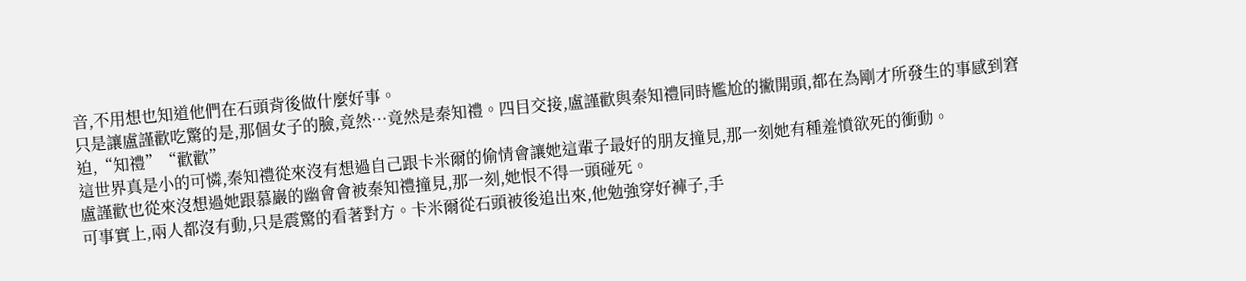音,不用想也知道他們在石頭背後做什麼好事。
只是讓盧謹歡吃驚的是,那個女子的臉,竟然…竟然是秦知禮。四目交接,盧謹歡與秦知禮同時尷尬的撇開頭,都在為剛才所發生的事感到窘迫,“知禮”“歡歡”
這世界真是小的可憐,秦知禮從來沒有想過自己跟卡米爾的偷情會讓她這輩子最好的朋友撞見,那一刻她有種羞憤欲死的衝動。
盧謹歡也從來沒想過她跟慕巖的幽會會被秦知禮撞見,那一刻,她恨不得一頭碰死。
可事實上,兩人都沒有動,只是震驚的看著對方。卡米爾從石頭被後追出來,他勉強穿好褲子,手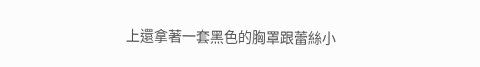上還拿著一套黑色的胸罩跟蕾絲小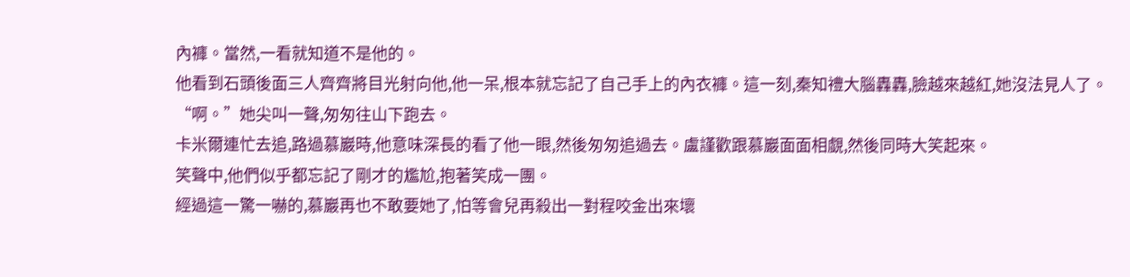內褲。當然,一看就知道不是他的。
他看到石頭後面三人齊齊將目光射向他,他一呆,根本就忘記了自己手上的內衣褲。這一刻,秦知禮大腦轟轟,臉越來越紅,她沒法見人了。
“啊。”她尖叫一聲,匆匆往山下跑去。
卡米爾連忙去追,路過慕巖時,他意味深長的看了他一眼,然後匆匆追過去。盧謹歡跟慕巖面面相覷,然後同時大笑起來。
笑聲中,他們似乎都忘記了剛才的尷尬,抱著笑成一團。
經過這一驚一嚇的,慕巖再也不敢要她了,怕等會兒再殺出一對程咬金出來壞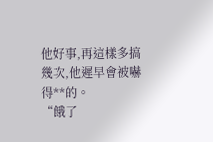他好事,再這樣多搞幾次,他遲早會被嚇得**的。
“餓了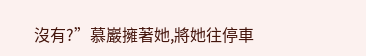沒有?”慕巖擁著她,將她往停車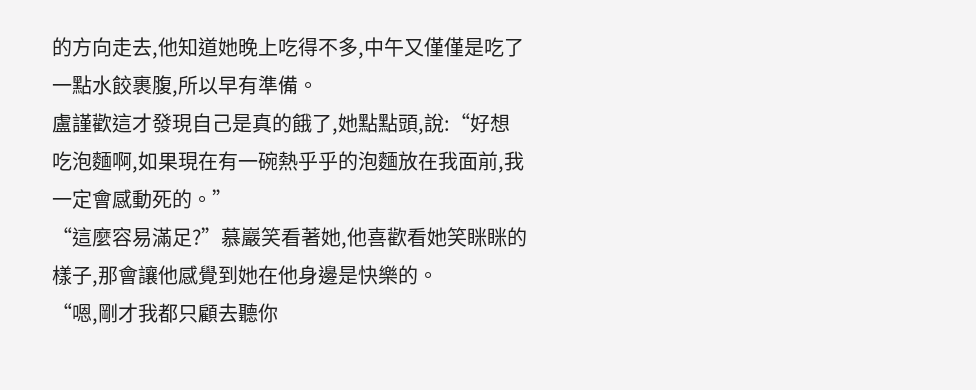的方向走去,他知道她晚上吃得不多,中午又僅僅是吃了一點水餃裹腹,所以早有準備。
盧謹歡這才發現自己是真的餓了,她點點頭,說:“好想吃泡麵啊,如果現在有一碗熱乎乎的泡麵放在我面前,我一定會感動死的。”
“這麼容易滿足?”慕巖笑看著她,他喜歡看她笑眯眯的樣子,那會讓他感覺到她在他身邊是快樂的。
“嗯,剛才我都只顧去聽你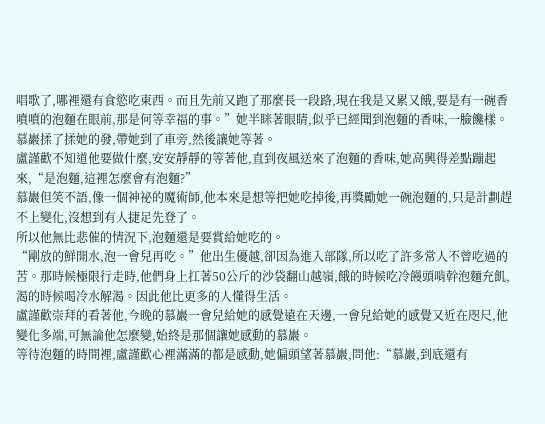唱歌了,哪裡還有食慾吃東西。而且先前又跑了那麼長一段路,現在我是又累又餓,要是有一碗香噴噴的泡麵在眼前,那是何等幸福的事。”她半眯著眼睛,似乎已經聞到泡麵的香味,一臉饞樣。
慕巖揉了揉她的發,帶她到了車旁,然後讓她等著。
盧謹歡不知道他要做什麼,安安靜靜的等著他,直到夜風送來了泡麵的香味,她高興得差點蹦起來,“是泡麵,這裡怎麼會有泡麵?”
慕巖但笑不語,像一個神祕的魔術師,他本來是想等把她吃掉後,再獎勵她一碗泡麵的,只是計劃趕不上變化,沒想到有人捷足先登了。
所以他無比悲催的情況下,泡麵還是要賞給她吃的。
“剛放的鮮開水,泡一會兒再吃。”他出生優越,卻因為進入部隊,所以吃了許多常人不曾吃過的苦。那時候極限行走時,他們身上扛著50公斤的沙袋翻山越嶺,餓的時候吃冷饅頭啃幹泡麵充飢,渴的時候喝冷水解渴。因此他比更多的人懂得生活。
盧謹歡崇拜的看著他,今晚的慕巖一會兒給她的感覺遠在天邊,一會兒給她的感覺又近在咫尺,他變化多端,可無論他怎麼變,始終是那個讓她感動的慕巖。
等待泡麵的時間裡,盧謹歡心裡滿滿的都是感動,她偏頭望著慕巖,問他:“慕巖,到底還有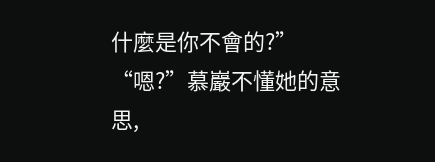什麼是你不會的?”
“嗯?”慕巖不懂她的意思,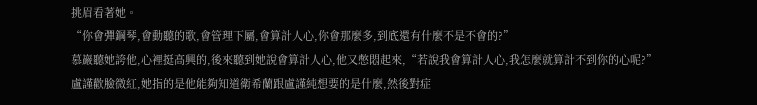挑眉看著她。
“你會彈鋼琴,會動聽的歌,會管理下屬,會算計人心,你會那麼多,到底還有什麼不是不會的?”
慕巖聽她誇他,心裡挺高興的,後來聽到她說會算計人心,他又憋悶起來,“若說我會算計人心,我怎麼就算計不到你的心呢?”
盧謹歡臉微紅,她指的是他能夠知道衛希蘭跟盧謹純想要的是什麼,然後對症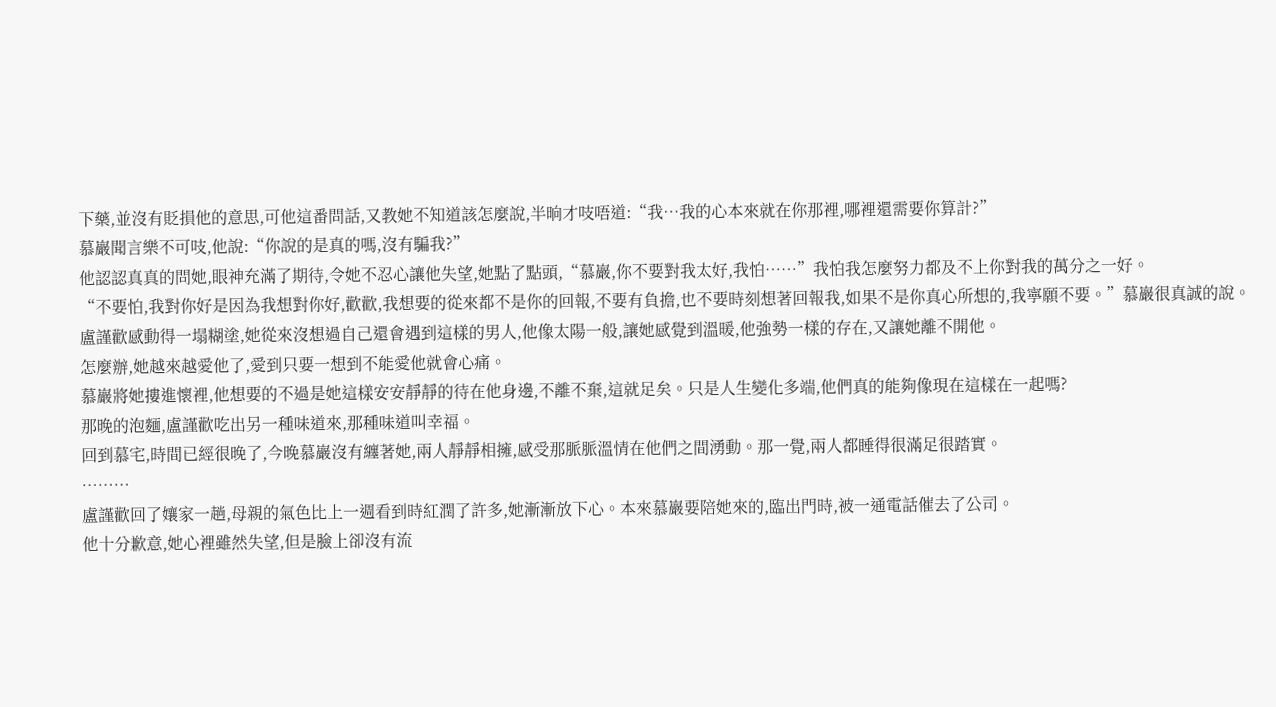下藥,並沒有貶損他的意思,可他這番問話,又教她不知道該怎麼說,半晌才吱唔道:“我…我的心本來就在你那裡,哪裡還需要你算計?”
慕巖聞言樂不可吱,他說:“你說的是真的嗎,沒有騙我?”
他認認真真的問她,眼神充滿了期待,令她不忍心讓他失望,她點了點頭,“慕巖,你不要對我太好,我怕……”我怕我怎麼努力都及不上你對我的萬分之一好。
“不要怕,我對你好是因為我想對你好,歡歡,我想要的從來都不是你的回報,不要有負擔,也不要時刻想著回報我,如果不是你真心所想的,我寧願不要。”慕巖很真誠的說。
盧謹歡感動得一塌糊塗,她從來沒想過自己還會遇到這樣的男人,他像太陽一般,讓她感覺到溫暖,他強勢一樣的存在,又讓她離不開他。
怎麼辦,她越來越愛他了,愛到只要一想到不能愛他就會心痛。
慕巖將她摟進懷裡,他想要的不過是她這樣安安靜靜的待在他身邊,不離不棄,這就足矣。只是人生變化多端,他們真的能夠像現在這樣在一起嗎?
那晚的泡麵,盧謹歡吃出另一種味道來,那種味道叫幸福。
回到慕宅,時間已經很晚了,今晚慕巖沒有纏著她,兩人靜靜相擁,感受那脈脈溫情在他們之間湧動。那一覺,兩人都睡得很滿足很踏實。
………
盧謹歡回了孃家一趟,母親的氣色比上一週看到時紅潤了許多,她漸漸放下心。本來慕巖要陪她來的,臨出門時,被一通電話催去了公司。
他十分歉意,她心裡雖然失望,但是臉上卻沒有流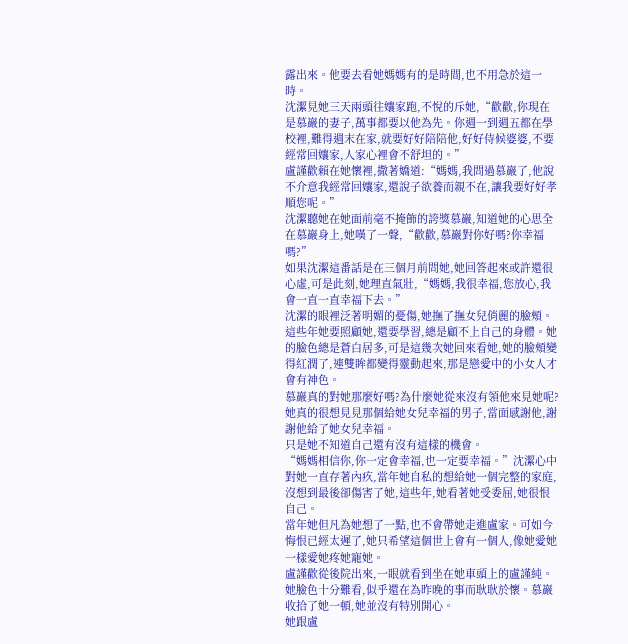露出來。他要去看她媽媽有的是時間,也不用急於這一時。
沈潔見她三天兩頭往孃家跑,不悅的斥她,“歡歡,你現在是慕巖的妻子,萬事都要以他為先。你週一到週五都在學校裡,難得週末在家,就要好好陪陪他,好好侍候婆婆,不要經常回孃家,人家心裡會不舒坦的。”
盧謹歡賴在她懷裡,撒著嬌道:“媽媽,我問過慕巖了,他說不介意我經常回孃家,還說子欲養而親不在,讓我要好好孝順您呢。”
沈潔聽她在她面前毫不掩飾的誇獎慕巖,知道她的心思全在慕巖身上,她嘆了一聲,“歡歡,慕巖對你好嗎?你幸福嗎?”
如果沈潔這番話是在三個月前問她,她回答起來或許還很心虛,可是此刻,她理直氣壯,“媽媽,我很幸福,您放心,我會一直一直幸福下去。”
沈潔的眼裡泛著明媚的憂傷,她撫了撫女兒俏麗的臉頰。這些年她要照顧她,還要學習,總是顧不上自己的身體。她的臉色總是蒼白居多,可是這幾次她回來看她,她的臉頰變得紅潤了,連雙眸都變得靈動起來,那是戀愛中的小女人才會有神色。
慕巖真的對她那麼好嗎?為什麼她從來沒有領他來見她呢?
她真的很想見見那個給她女兒幸福的男子,當面感謝他,謝謝他給了她女兒幸福。
只是她不知道自己還有沒有這樣的機會。
“媽媽相信你,你一定會幸福,也一定要幸福。”沈潔心中對她一直存著內疚,當年她自私的想給她一個完整的家庭,沒想到最後卻傷害了她,這些年,她看著她受委屈,她很恨自己。
當年她但凡為她想了一點,也不會帶她走進盧家。可如今悔恨已經太遲了,她只希望這個世上會有一個人,像她愛她一樣愛她疼她寵她。
盧謹歡從後院出來,一眼就看到坐在她車頭上的盧謹純。她臉色十分難看,似乎還在為昨晚的事而耿耿於懷。慕巖收拾了她一頓,她並沒有特別開心。
她跟盧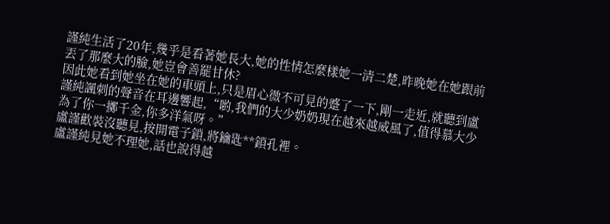謹純生活了20年,幾乎是看著她長大,她的性情怎麼樣她一清二楚,昨晚她在她跟前丟了那麼大的臉,她豈會善罷甘休?
因此她看到她坐在她的車頭上,只是眉心微不可見的蹙了一下,剛一走近,就聽到盧謹純諷刺的聲音在耳邊響起,“喲,我們的大少奶奶現在越來越威風了,值得慕大少為了你一擲千金,你多洋氣呀。”
盧謹歡裝沒聽見,按開電子鎖,將鑰匙**鎖孔裡。
盧謹純見她不理她,話也說得越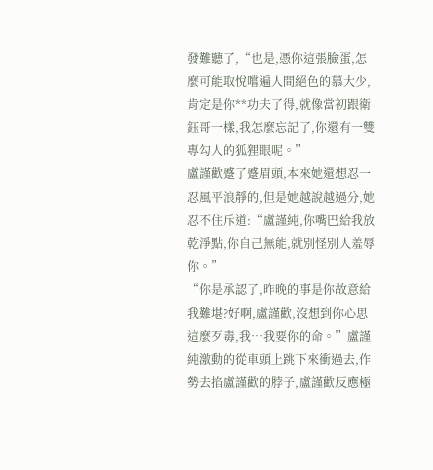發難聽了,“也是,憑你這張臉蛋,怎麼可能取悅嚐遍人間絕色的慕大少,肯定是你**功夫了得,就像當初跟衛鈺哥一樣,我怎麼忘記了,你還有一雙專勾人的狐狸眼呢。”
盧謹歡蹙了蹙眉頭,本來她還想忍一忍風平浪靜的,但是她越說越過分,她忍不住斥道:“盧謹純,你嘴巴給我放乾淨點,你自己無能,就別怪別人羞辱你。”
“你是承認了,昨晚的事是你故意給我難堪?好啊,盧謹歡,沒想到你心思這麼歹毒,我…我要你的命。”盧謹純激動的從車頭上跳下來衝過去,作勢去掐盧謹歡的脖子,盧謹歡反應極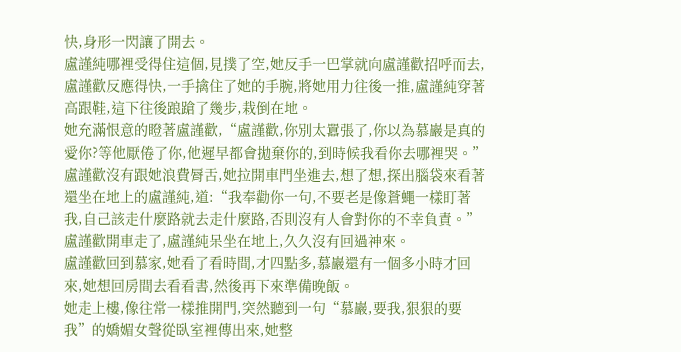快,身形一閃讓了開去。
盧謹純哪裡受得住這個,見撲了空,她反手一巴掌就向盧謹歡招呼而去,盧謹歡反應得快,一手擒住了她的手腕,將她用力往後一推,盧謹純穿著高跟鞋,這下往後踉蹌了幾步,栽倒在地。
她充滿恨意的瞪著盧謹歡,“盧謹歡,你別太囂張了,你以為慕巖是真的愛你?等他厭倦了你,他遲早都會拋棄你的,到時候我看你去哪裡哭。”
盧謹歡沒有跟她浪費脣舌,她拉開車門坐進去,想了想,探出腦袋來看著還坐在地上的盧謹純,道:“我奉勸你一句,不要老是像蒼蠅一樣盯著我,自己該走什麼路就去走什麼路,否則沒有人會對你的不幸負責。”
盧謹歡開車走了,盧謹純呆坐在地上,久久沒有回過神來。
盧謹歡回到慕家,她看了看時間,才四點多,慕巖還有一個多小時才回來,她想回房間去看看書,然後再下來準備晚飯。
她走上樓,像往常一樣推開門,突然聽到一句“慕巖,要我,狠狠的要我”的嬌媚女聲從臥室裡傳出來,她整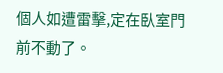個人如遭雷擊,定在臥室門前不動了。